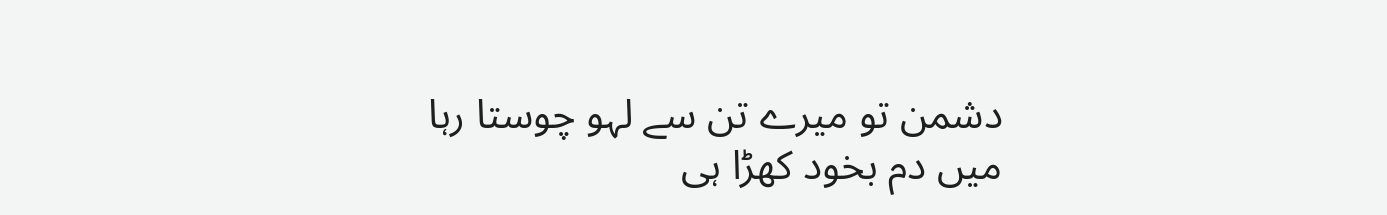دشمن تو میرے تن سے لہو چوستا رہا
میں دم بخود کھڑا ہی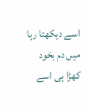اسے دیکھتا رہا
میں دم بخود کھڑا ہی اسے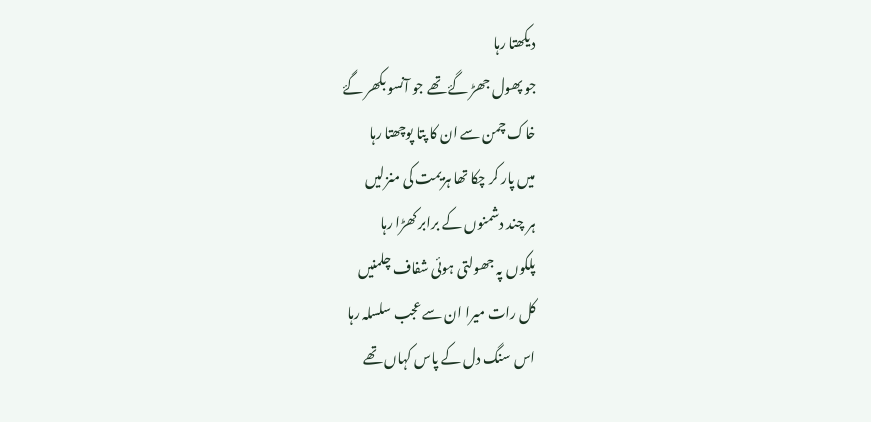دیکھتا رہا
جو پھول جھڑ گۓ تھے جو آنسو بکھر گۓ
خاک چمن سے ان کا پتا پوچھتا رہا
میں پار کر چکا تھا ہزیمت کی منزلیں
ہر چند دشمنوں کے برابر کھڑا رہا
پلکوں پہ جھولتی ہوئی شفاف چلمنیں
کل رات میرا ان سے عجب سلسلہ رہا
اس سنگ دل کے پاس کہاں تھے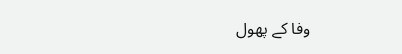وفا کے پھول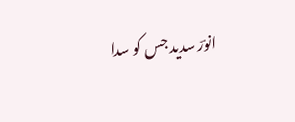انورؔ سدید جس کو سدا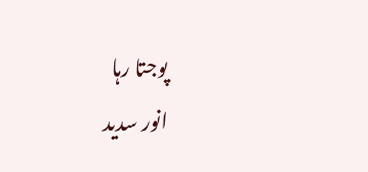پوجتا رہا
انور سدید